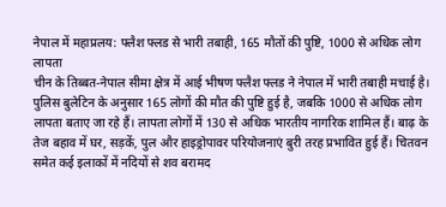नेपाल में महाप्रलय: फ्लैश फ्लड से भारी तबाही, 165 मौतों की पुष्टि, 1000 से अधिक लोग लापता
चीन के तिब्बत-नेपाल सीमा क्षेत्र में आई भीषण फ्लैश फ्लड ने नेपाल में भारी तबाही मचाई है। पुलिस बुलेटिन के अनुसार 165 लोगों की मौत की पुष्टि हुई है, जबकि 1000 से अधिक लोग लापता बताए जा रहे हैं। लापता लोगों में 130 से अधिक भारतीय नागरिक शामिल हैं। बाढ़ के तेज बहाव में घर, सड़कें, पुल और हाइड्रोपावर परियोजनाएं बुरी तरह प्रभावित हुई हैं। चितवन समेत कई इलाकों में नदियों से शव बरामद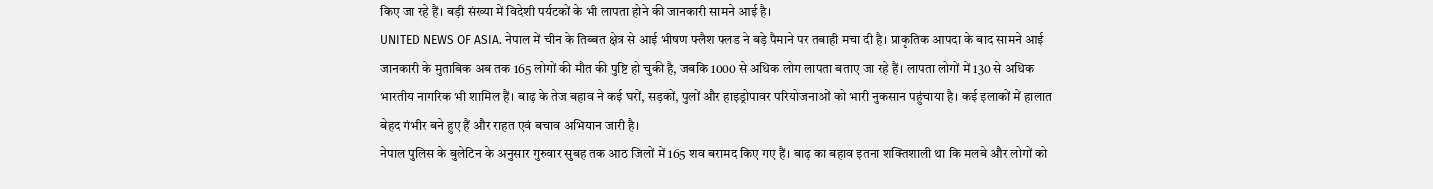किए जा रहे हैं। बड़ी संख्या में विदेशी पर्यटकों के भी लापता होने की जानकारी सामने आई है।
UNITED NEWS OF ASIA. नेपाल में चीन के तिब्बत क्षेत्र से आई भीषण फ्लैश फ्लड ने बड़े पैमाने पर तबाही मचा दी है। प्राकृतिक आपदा के बाद सामने आई जानकारी के मुताबिक अब तक 165 लोगों की मौत की पुष्टि हो चुकी है, जबकि 1000 से अधिक लोग लापता बताए जा रहे हैं। लापता लोगों में 130 से अधिक भारतीय नागरिक भी शामिल हैं। बाढ़ के तेज बहाव ने कई घरों, सड़कों, पुलों और हाइड्रोपावर परियोजनाओं को भारी नुकसान पहुंचाया है। कई इलाकों में हालात बेहद गंभीर बने हुए हैं और राहत एवं बचाव अभियान जारी है।
नेपाल पुलिस के बुलेटिन के अनुसार गुरुवार सुबह तक आठ जिलों में 165 शव बरामद किए गए हैं। बाढ़ का बहाव इतना शक्तिशाली था कि मलबे और लोगों को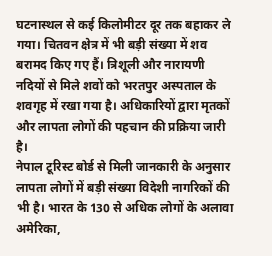घटनास्थल से कई किलोमीटर दूर तक बहाकर ले गया। चितवन क्षेत्र में भी बड़ी संख्या में शव बरामद किए गए हैं। त्रिशूली और नारायणी नदियों से मिले शवों को भरतपुर अस्पताल के शवगृह में रखा गया है। अधिकारियों द्वारा मृतकों और लापता लोगों की पहचान की प्रक्रिया जारी है।
नेपाल टूरिस्ट बोर्ड से मिली जानकारी के अनुसार लापता लोगों में बड़ी संख्या विदेशी नागरिकों की भी है। भारत के 130 से अधिक लोगों के अलावा अमेरिका,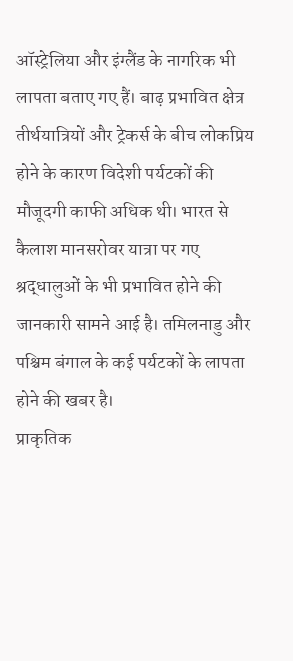ऑस्ट्रेलिया और इंग्लैंड के नागरिक भी लापता बताए गए हैं। बाढ़ प्रभावित क्षेत्र तीर्थयात्रियों और ट्रेकर्स के बीच लोकप्रिय होने के कारण विदेशी पर्यटकों की मौजूदगी काफी अधिक थी। भारत से कैलाश मानसरोवर यात्रा पर गए श्रद्धालुओं के भी प्रभावित होने की जानकारी सामने आई है। तमिलनाडु और पश्चिम बंगाल के कई पर्यटकों के लापता होने की खबर है।
प्राकृतिक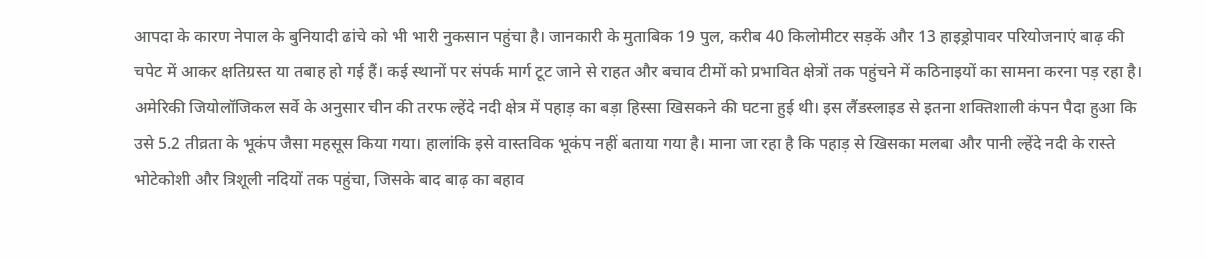आपदा के कारण नेपाल के बुनियादी ढांचे को भी भारी नुकसान पहुंचा है। जानकारी के मुताबिक 19 पुल, करीब 40 किलोमीटर सड़कें और 13 हाइड्रोपावर परियोजनाएं बाढ़ की चपेट में आकर क्षतिग्रस्त या तबाह हो गई हैं। कई स्थानों पर संपर्क मार्ग टूट जाने से राहत और बचाव टीमों को प्रभावित क्षेत्रों तक पहुंचने में कठिनाइयों का सामना करना पड़ रहा है।
अमेरिकी जियोलॉजिकल सर्वे के अनुसार चीन की तरफ ल्हेंदे नदी क्षेत्र में पहाड़ का बड़ा हिस्सा खिसकने की घटना हुई थी। इस लैंडस्लाइड से इतना शक्तिशाली कंपन पैदा हुआ कि उसे 5.2 तीव्रता के भूकंप जैसा महसूस किया गया। हालांकि इसे वास्तविक भूकंप नहीं बताया गया है। माना जा रहा है कि पहाड़ से खिसका मलबा और पानी ल्हेंदे नदी के रास्ते भोटेकोशी और त्रिशूली नदियों तक पहुंचा, जिसके बाद बाढ़ का बहाव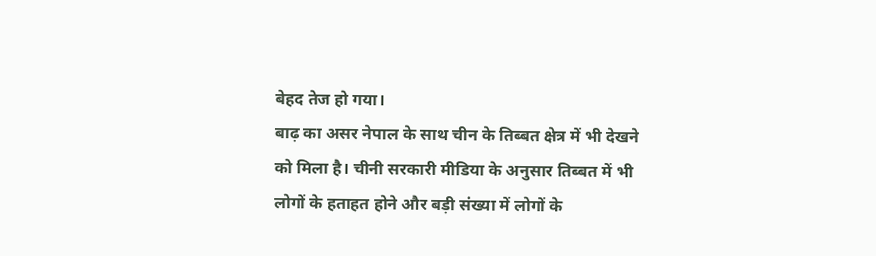बेहद तेज हो गया।
बाढ़ का असर नेपाल के साथ चीन के तिब्बत क्षेत्र में भी देखने को मिला है। चीनी सरकारी मीडिया के अनुसार तिब्बत में भी लोगों के हताहत होने और बड़ी संख्या में लोगों के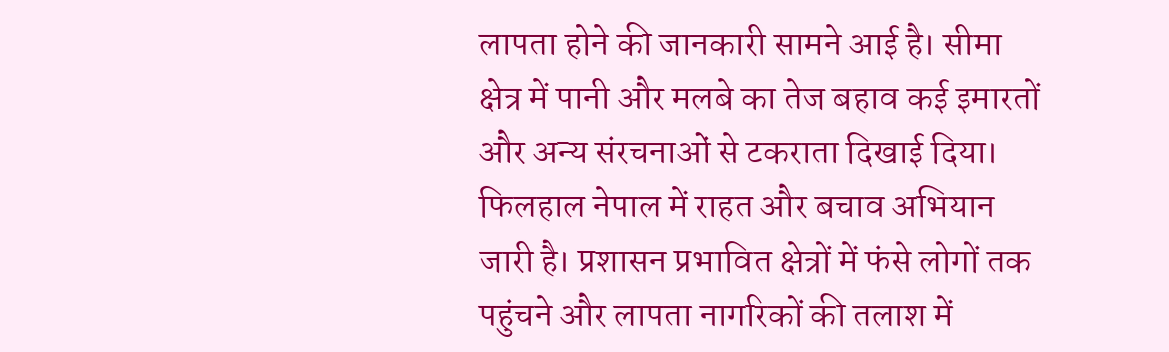लापता होने की जानकारी सामने आई है। सीमा क्षेत्र में पानी और मलबे का तेज बहाव कई इमारतों और अन्य संरचनाओं से टकराता दिखाई दिया।
फिलहाल नेपाल में राहत और बचाव अभियान जारी है। प्रशासन प्रभावित क्षेत्रों में फंसे लोगों तक पहुंचने और लापता नागरिकों की तलाश में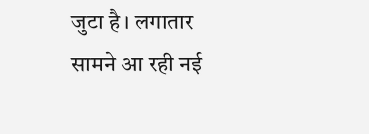जुटा है। लगातार सामने आ रही नई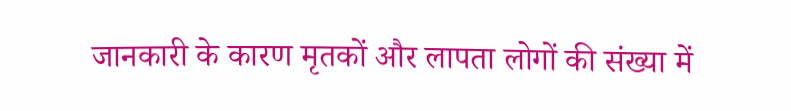जानकारी के कारण मृतकों और लापता लोगों की संख्या में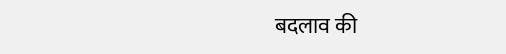बदलाव की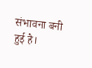संभावना बनी हुई है।